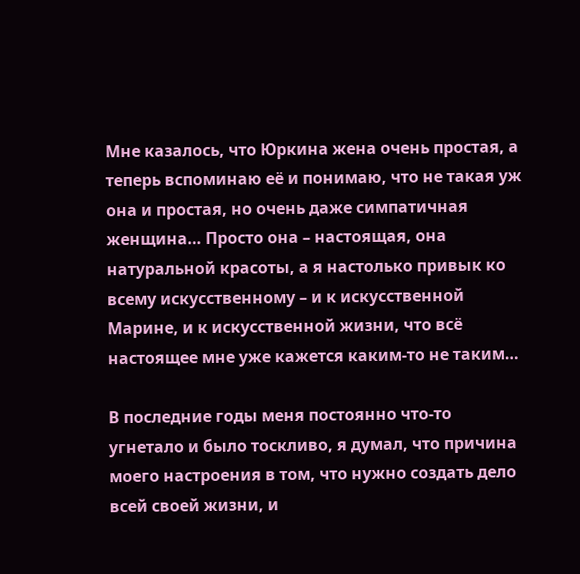Мне казалось, что Юркина жена очень простая, а теперь вспоминаю её и понимаю, что не такая уж она и простая, но очень даже симпатичная женщина… Просто она – настоящая, она натуральной красоты, а я настолько привык ко всему искусственному – и к искусственной Марине, и к искусственной жизни, что всё настоящее мне уже кажется каким-то не таким…

В последние годы меня постоянно что-то угнетало и было тоскливо, я думал, что причина моего настроения в том, что нужно создать дело всей своей жизни, и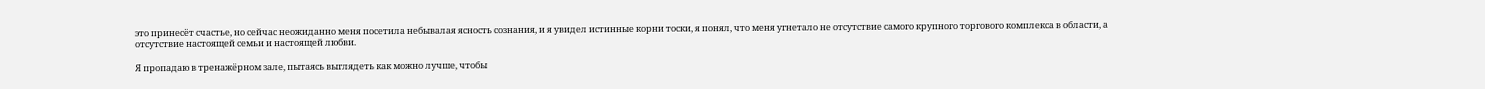это принесёт счастье, но сейчас неожиданно меня посетила небывалая ясность сознания, и я увидел истинные корни тоски, я понял, что меня угнетало не отсутствие самого крупного торгового комплекса в области, а отсутствие настоящей семьи и настоящей любви.

Я пропадаю в тренажёрном зале, пытаясь выглядеть как можно лучше, чтобы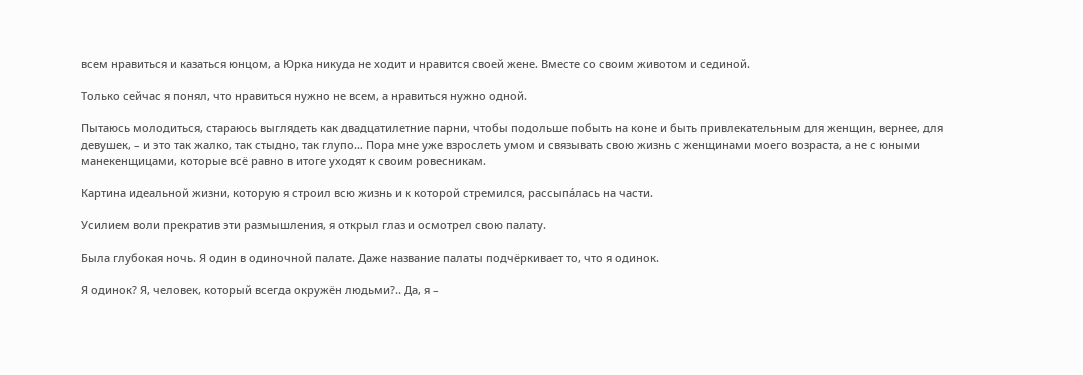всем нравиться и казаться юнцом, а Юрка никуда не ходит и нравится своей жене. Вместе со своим животом и сединой.

Только сейчас я понял, что нравиться нужно не всем, а нравиться нужно одной.

Пытаюсь молодиться, стараюсь выглядеть как двадцатилетние парни, чтобы подольше побыть на коне и быть привлекательным для женщин, вернее, для девушек, – и это так жалко, так стыдно, так глупо… Пора мне уже взрослеть умом и связывать свою жизнь с женщинами моего возраста, а не с юными манекенщицами, которые всё равно в итоге уходят к своим ровесникам.

Картина идеальной жизни, которую я строил всю жизнь и к которой стремился, рассыпа́лась на части.

Усилием воли прекратив эти размышления, я открыл глаз и осмотрел свою палату.

Была глубокая ночь. Я один в одиночной палате. Даже название палаты подчёркивает то, что я одинок.

Я одинок? Я, человек, который всегда окружён людьми?.. Да, я –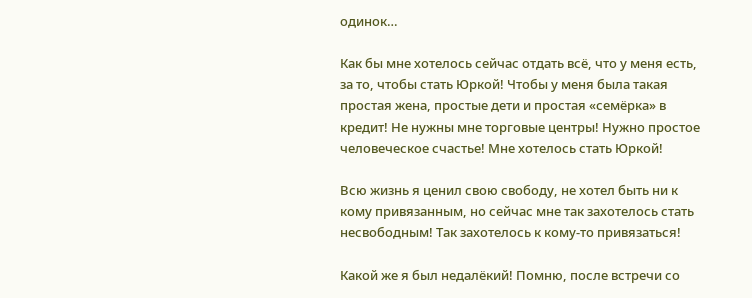одинок…

Как бы мне хотелось сейчас отдать всё, что у меня есть, за то, чтобы стать Юркой! Чтобы у меня была такая простая жена, простые дети и простая «семёрка» в кредит! Не нужны мне торговые центры! Нужно простое человеческое счастье! Мне хотелось стать Юркой!

Всю жизнь я ценил свою свободу, не хотел быть ни к кому привязанным, но сейчас мне так захотелось стать несвободным! Так захотелось к кому-то привязаться!

Какой же я был недалёкий! Помню, после встречи со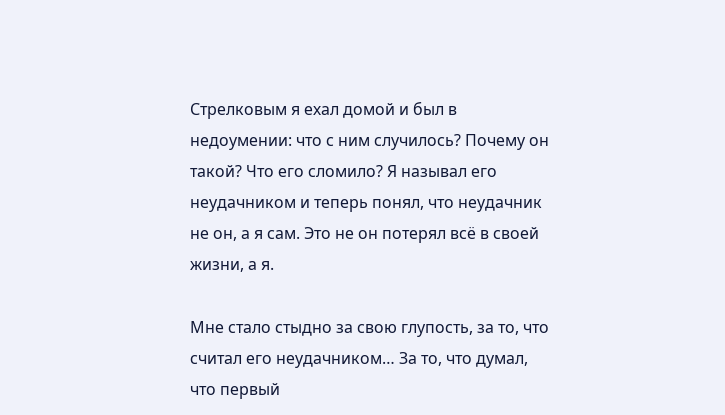Стрелковым я ехал домой и был в недоумении: что с ним случилось? Почему он такой? Что его сломило? Я называл его неудачником и теперь понял, что неудачник не он, а я сам. Это не он потерял всё в своей жизни, а я.

Мне стало стыдно за свою глупость, за то, что считал его неудачником… За то, что думал, что первый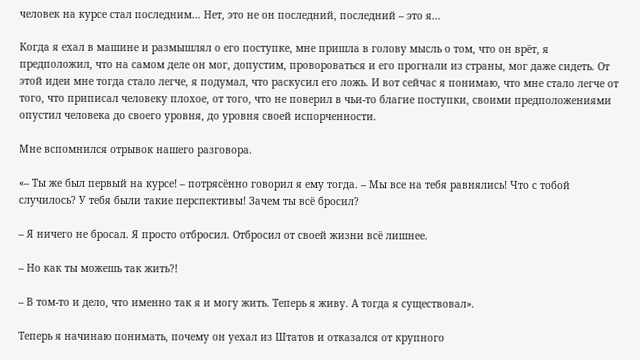человек на курсе стал последним… Нет, это не он последний, последний – это я…

Когда я ехал в машине и размышлял о его поступке, мне пришла в голову мысль о том, что он врёт, я предположил, что на самом деле он мог, допустим, провороваться и его прогнали из страны, мог даже сидеть. От этой идеи мне тогда стало легче, я подумал, что раскусил его ложь. И вот сейчас я понимаю, что мне стало легче от того, что приписал человеку плохое, от того, что не поверил в чьи-то благие поступки, своими предположениями опустил человека до своего уровня, до уровня своей испорченности.

Мне вспомнился отрывок нашего разговора.

«– Ты же был первый на курсе! – потрясённо говорил я ему тогда. – Мы все на тебя равнялись! Что с тобой случилось? У тебя были такие перспективы! Зачем ты всё бросил?

– Я ничего не бросал. Я просто отбросил. Отбросил от своей жизни всё лишнее.

– Но как ты можешь так жить?!

– В том-то и дело, что именно так я и могу жить. Теперь я живу. А тогда я существовал».

Теперь я начинаю понимать, почему он уехал из Штатов и отказался от крупного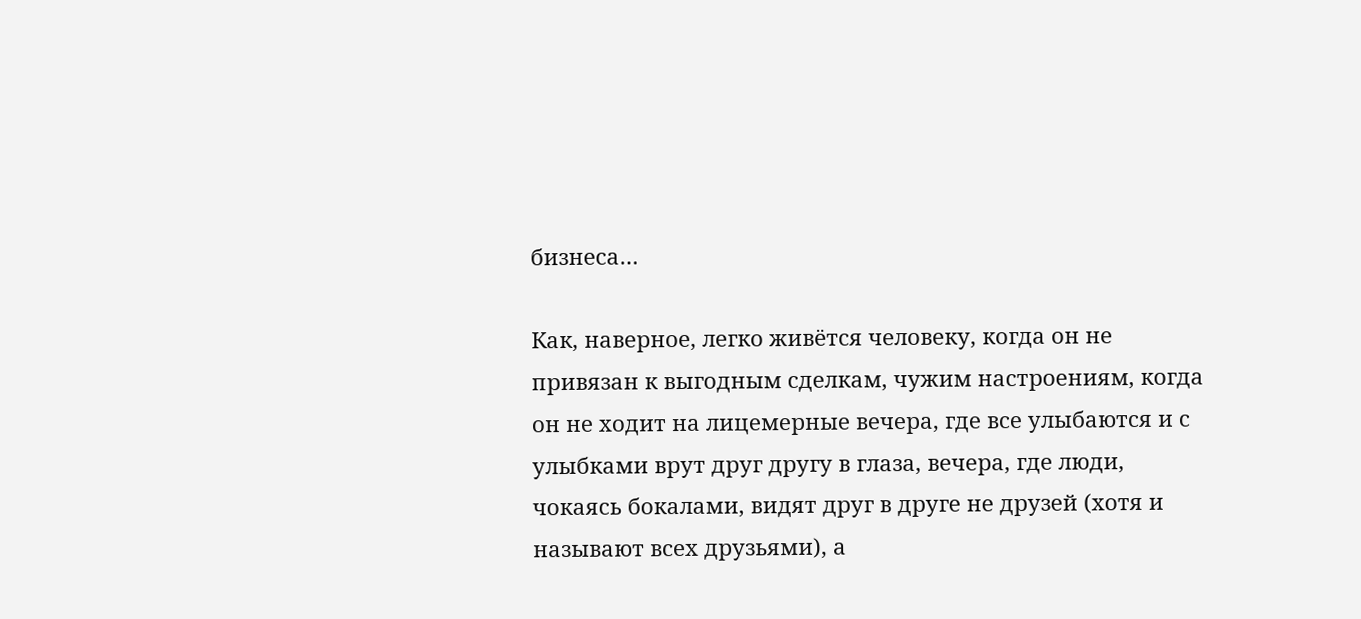бизнеса…

Как, наверное, легко живётся человеку, когда он не привязан к выгодным сделкам, чужим настроениям, когда он не ходит на лицемерные вечера, где все улыбаются и с улыбками врут друг другу в глаза, вечера, где люди, чокаясь бокалами, видят друг в друге не друзей (хотя и называют всех друзьями), а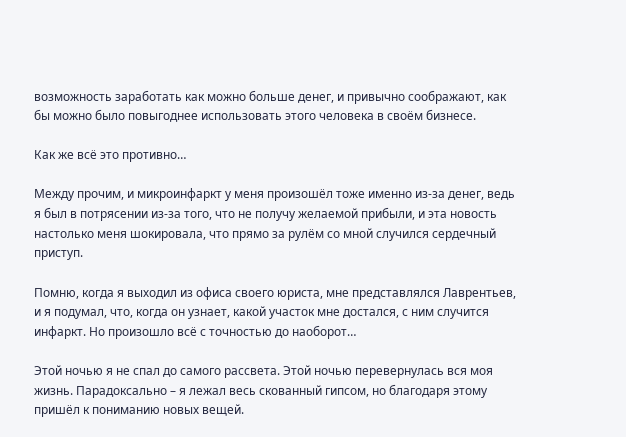возможность заработать как можно больше денег, и привычно соображают, как бы можно было повыгоднее использовать этого человека в своём бизнесе.

Как же всё это противно…

Между прочим, и микроинфаркт у меня произошёл тоже именно из-за денег, ведь я был в потрясении из-за того, что не получу желаемой прибыли, и эта новость настолько меня шокировала, что прямо за рулём со мной случился сердечный приступ.

Помню, когда я выходил из офиса своего юриста, мне представлялся Лаврентьев, и я подумал, что, когда он узнает, какой участок мне достался, с ним случится инфаркт. Но произошло всё с точностью до наоборот…

Этой ночью я не спал до самого рассвета. Этой ночью перевернулась вся моя жизнь. Парадоксально – я лежал весь скованный гипсом, но благодаря этому пришёл к пониманию новых вещей.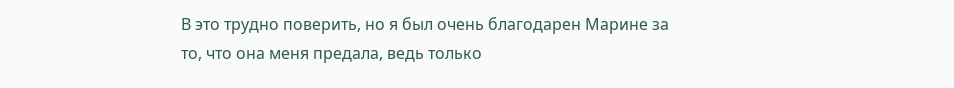В это трудно поверить, но я был очень благодарен Марине за то, что она меня предала, ведь только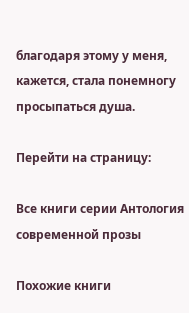благодаря этому у меня, кажется, стала понемногу просыпаться душа.

Перейти на страницу:

Все книги серии Антология современной прозы

Похожие книги